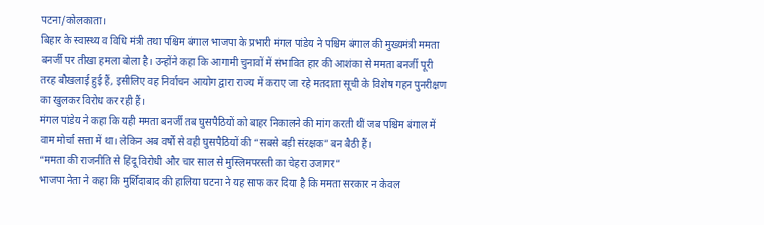पटना/कोलकाता।
बिहार के स्वास्थ्य व विधि मंत्री तथा पश्चिम बंगाल भाजपा के प्रभारी मंगल पांडेय ने पश्चिम बंगाल की मुख्यमंत्री ममता बनर्जी पर तीखा हमला बोला है। उन्होंने कहा कि आगामी चुनावों में संभावित हार की आशंका से ममता बनर्जी पूरी तरह बौखलाई हुई हैं, इसीलिए वह निर्वाचन आयोग द्वारा राज्य में कराए जा रहे मतदाता सूची के विशेष गहन पुनरीक्षण का खुलकर विरोध कर रही हैं।
मंगल पांडेय ने कहा कि यही ममता बनर्जी तब घुसपैठियों को बाहर निकालने की मांग करती थीं जब पश्चिम बंगाल में वाम मोर्चा सत्ता में था। लेकिन अब वर्षों से वही घुसपैठियों की “सबसे बड़ी संरक्षक” बन बैठी हैं।
“ममता की राजनीति से हिंदू विरोधी और चार साल से मुस्लिमपरस्ती का चेहरा उजागर”
भाजपा नेता ने कहा कि मुर्शिदाबाद की हालिया घटना ने यह साफ कर दिया है कि ममता सरकार न केवल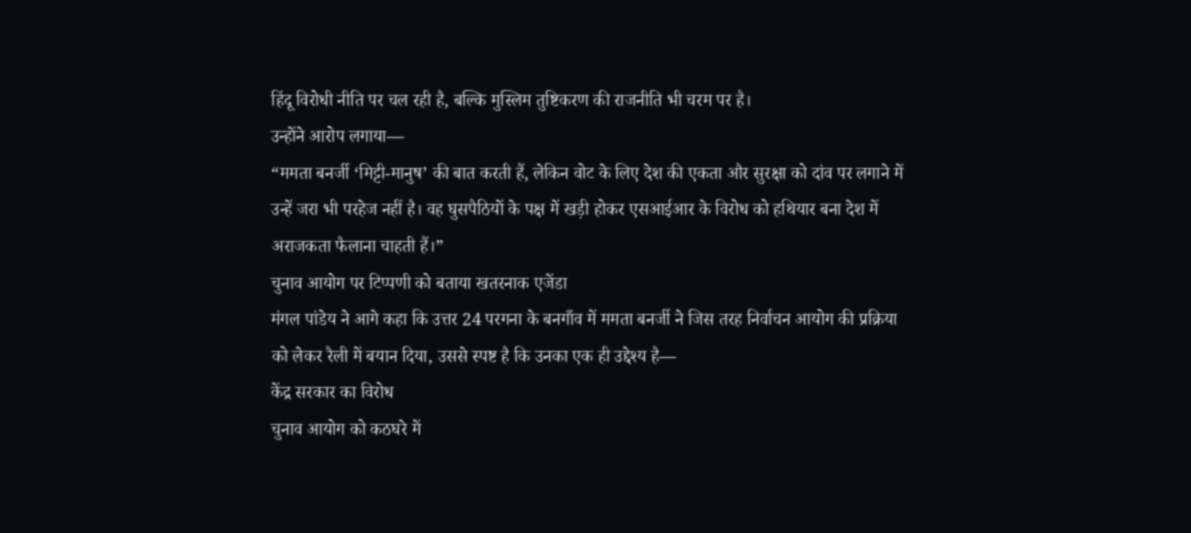हिंदू विरोधी नीति पर चल रही है, बल्कि मुस्लिम तुष्टिकरण की राजनीति भी चरम पर है।
उन्होंने आरोप लगाया—
“ममता बनर्जी ‘मिट्टी-मानुष’ की बात करती हैं, लेकिन वोट के लिए देश की एकता और सुरक्षा को दांव पर लगाने में उन्हें जरा भी परहेज नहीं है। वह घुसपैठियों के पक्ष में खड़ी होकर एसआईआर के विरोध को हथियार बना देश में अराजकता फैलाना चाहती हैं।”
चुनाव आयोग पर टिप्पणी को बताया खतरनाक एजेंडा
मंगल पांडेय ने आगे कहा कि उत्तर 24 परगना के बनगाँव में ममता बनर्जी ने जिस तरह निर्वाचन आयोग की प्रक्रिया को लेकर रैली में बयान दिया, उससे स्पष्ट है कि उनका एक ही उद्देश्य है—
केंद्र सरकार का विरोध
चुनाव आयोग को कठघरे में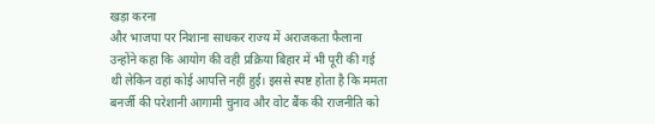खड़ा करना
और भाजपा पर निशाना साधकर राज्य में अराजकता फैलाना
उन्होंने कहा कि आयोग की वही प्रक्रिया बिहार में भी पूरी की गई थी लेकिन वहां कोई आपत्ति नहीं हुई। इससे स्पष्ट होता है कि ममता बनर्जी की परेशानी आगामी चुनाव और वोट बैंक की राजनीति को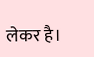लेकर है।